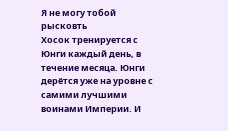Я не могу тобой рысковть
Хосок тренируется с Юнги каждый день, в течение месяца. Юнги дерётся уже на уровне с самими лучшими воинами Империи. И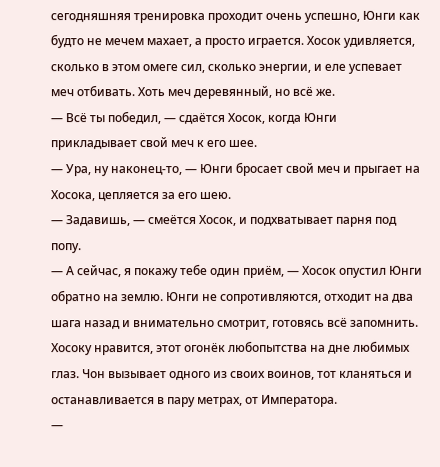сегодняшняя тренировка проходит очень успешно, Юнги как будто не мечем махает, а просто играется. Хосок удивляется, сколько в этом омеге сил, сколько энергии, и еле успевает меч отбивать. Хоть меч деревянный, но всё же.
— Всё ты победил, — сдаётся Хосок, когда Юнги прикладывает свой меч к его шее.
— Ура, ну наконец-то, — Юнги бросает свой меч и прыгает на Хосока, цепляется за его шею.
— Задавишь, — смеётся Хосок, и подхватывает парня под попу.
— А сейчас, я покажу тебе один приём, — Хосок опустил Юнги обратно на землю. Юнги не сопротивляются, отходит на два шага назад и внимательно смотрит, готовясь всё запомнить. Хосоку нравится, этот огонёк любопытства на дне любимых глаз. Чон вызывает одного из своих воинов, тот кланяться и останавливается в пару метрах, от Императора.
—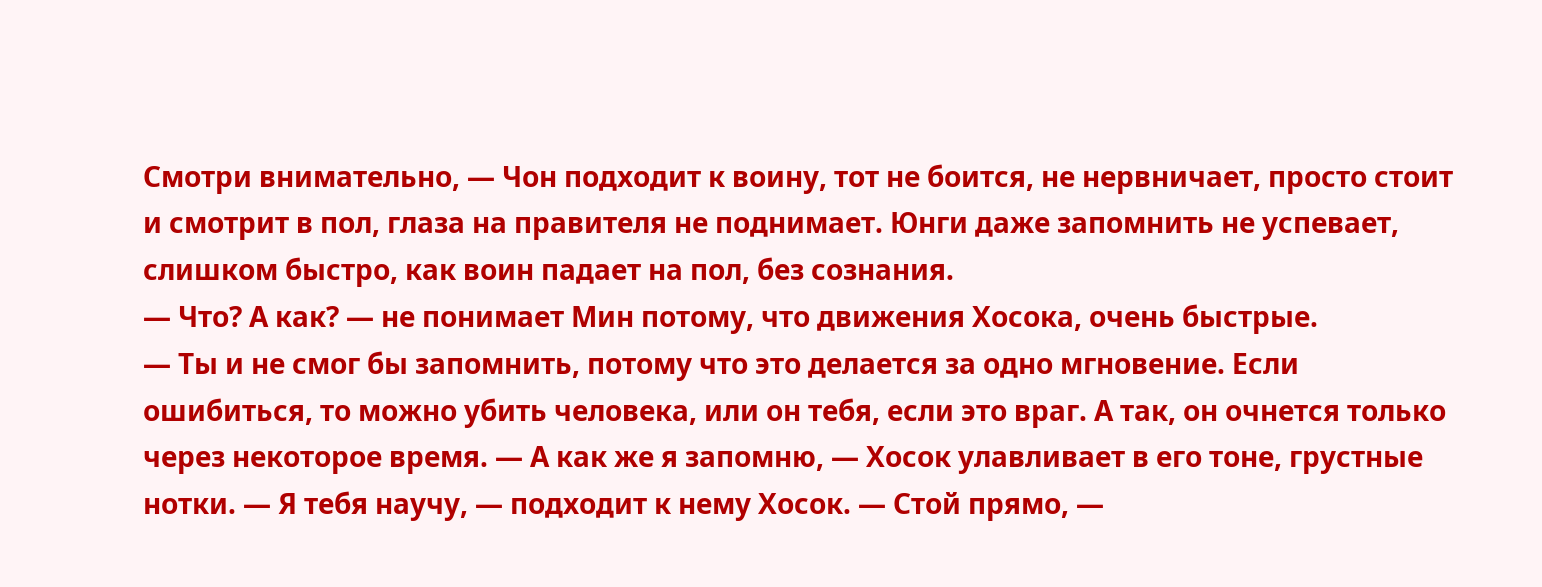Смотри внимательно, — Чон подходит к воину, тот не боится, не нервничает, просто стоит и смотрит в пол, глаза на правителя не поднимает. Юнги даже запомнить не успевает, слишком быстро, как воин падает на пол, без сознания.
— Что? А как? — не понимает Мин потому, что движения Хосока, очень быстрые.
— Ты и не смог бы запомнить, потому что это делается за одно мгновение. Если ошибиться, то можно убить человека, или он тебя, если это враг. А так, он очнется только через некоторое время. — А как же я запомню, — Хосок улавливает в его тоне, грустные нотки. — Я тебя научу, — подходит к нему Хосок. — Стой прямо, —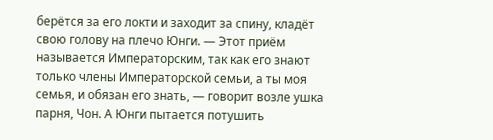берётся за его локти и заходит за спину, кладёт свою голову на плечо Юнги. — Этот приём называется Императорским, так как его знают только члены Императорской семьи, а ты моя семья, и обязан его знать, — говорит возле ушка парня, Чон. А Юнги пытается потушить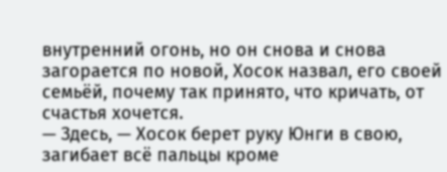внутренний огонь, но он снова и снова загорается по новой, Хосок назвал, его своей семьёй, почему так принято, что кричать, от счастья хочется.
— Здесь, — Хосок берет руку Юнги в свою, загибает всё пальцы кроме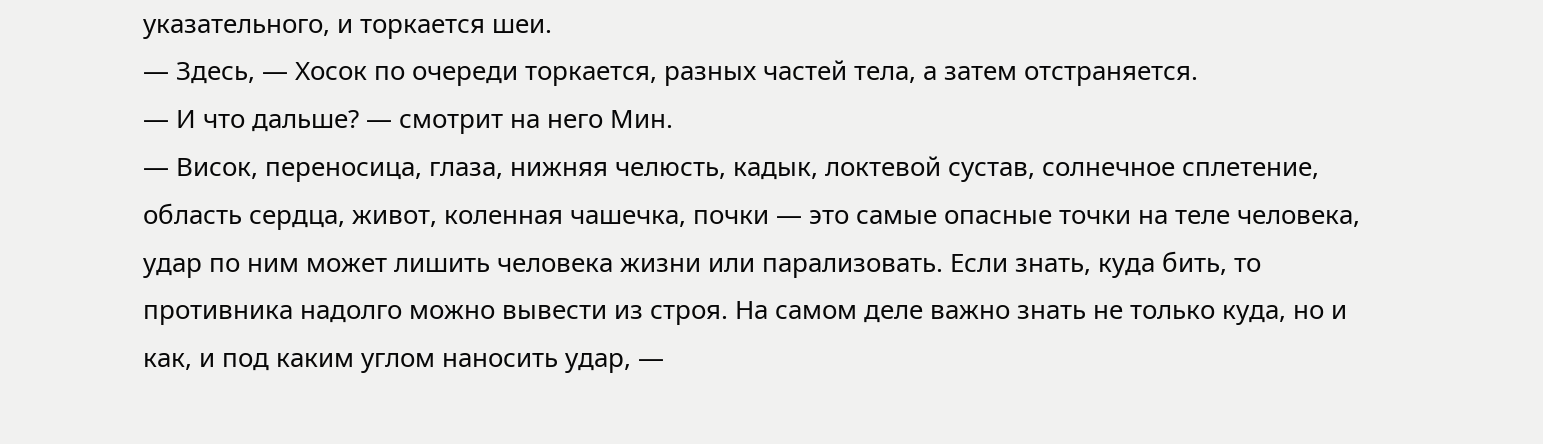указательного, и торкается шеи.
— Здесь, — Хосок по очереди торкается, разных частей тела, а затем отстраняется.
— И что дальше? — смотрит на него Мин.
— Висок, переносица, глаза, нижняя челюсть, кадык, локтевой сустав, солнечное сплетение, область сердца, живот, коленная чашечка, почки — это самые опасные точки на теле человека, удар по ним может лишить человека жизни или парализовать. Если знать, куда бить, то противника надолго можно вывести из строя. На самом деле важно знать не только куда, но и как, и под каким углом наносить удар, —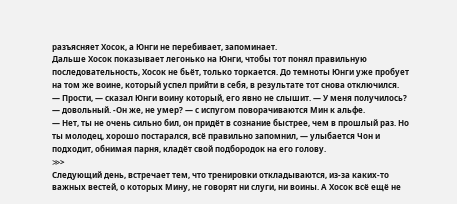разъясняет Хосок, а Юнги не перебивает, запоминает.
Дальше Хосок показывает легонько на Юнги, чтобы тот понял правильную последовательность, Хосок не бьёт, только торкается. До темноты Юнги уже пробует на том же воине, который успел прийти в себя, в результате тот снова отключился.
— Прости, — сказал Юнги воину который, его явно не слышит. — У меня получилось? — довольный. -Он же, не умер? — с испугом поворачиваются Мин к альфе.
— Нет, ты не очень сильно бил, он придёт в сознание быстрее, чем в прошлый раз. Но ты молодец, хорошо постарался, всё правильно запомнил, — улыбается Чон и подходит, обнимая парня, кладёт свой подбородок на его голову.
≫>
Следующий день, встречает тем, что тренировки откладываются, из-за каких-то важных вестей, о которых Мину, не говорят ни слуги, ни воины. А Хосок всё ещё не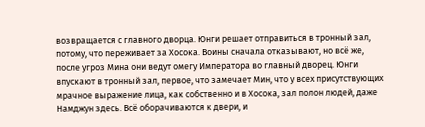возвращается с главного дворца. Юнги решает отправиться в тронный зал, потому, что переживает за Хосока. Воины сначала отказывают, но всё же, после угроз Мина они ведут омегу Императора во главный дворец. Юнги впускают в тронный зал, первое, что замечает Мин, что у всех присутствующих мрачное выражение лица, как собственно и в Хосока, зал полон людей, даже Намджун здесь. Всё оборачиваются к двери, и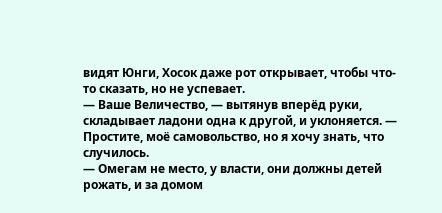видят Юнги, Хосок даже рот открывает, чтобы что-то сказать, но не успевает.
— Ваше Величество, — вытянув вперёд руки, складывает ладони одна к другой, и уклоняется. — Простите, моё самовольство, но я хочу знать, что случилось.
— Омегам не место, у власти, они должны детей рожать, и за домом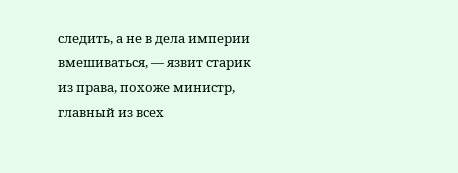следить, а не в дела империи вмешиваться, — язвит старик из права, похоже министр, главный из всех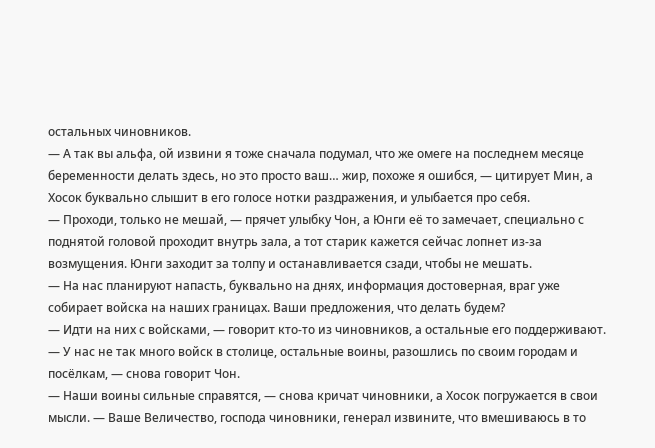остальных чиновников.
— А так вы альфа, ой извини я тоже сначала подумал, что же омеге на последнем месяце беременности делать здесь, но это просто ваш… жир, похоже я ошибся, — цитирует Мин, а Хосок буквально слышит в его голосе нотки раздражения, и улыбается про себя.
— Проходи, только не мешай, — прячет улыбку Чон, а Юнги её то замечает, специально с поднятой головой проходит внутрь зала, а тот старик кажется сейчас лопнет из-за возмущения. Юнги заходит за толпу и останавливается сзади, чтобы не мешать.
— На нас планируют напасть, буквально на днях, информация достоверная, враг уже собирает войска на наших границах. Ваши предложения, что делать будем?
— Идти на них с войсками, — говорит кто-то из чиновников, а остальные его поддерживают.
— У нас не так много войск в столице, остальные воины, разошлись по своим городам и посёлкам, — снова говорит Чон.
— Наши воины сильные справятся, — снова кричат чиновники, а Хосок погружается в свои мысли. — Ваше Величество, господа чиновники, генерал извините, что вмешиваюсь в то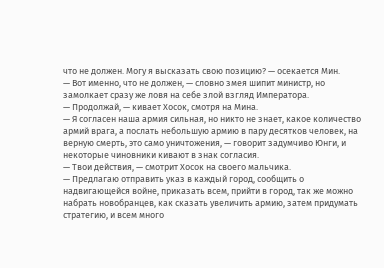что не должен. Могу я высказать свою позицию? — осекается Мин.
— Вот именно, что не должен, — словно змея шипит министр, но замолкает сразу же ловя на себе злой взгляд Императора.
— Продолжай, — кивает Хосок, смотря на Мина.
— Я согласен наша армия сильная, но никто не знает, какое количество армий врага, а послать небольшую армию в пару десятков человек, на верную смерть, это само уничтожения, — говорит задумчиво Юнги, и некоторые чиновники кивают в знак согласия.
— Твои действия, — смотрит Хосок на своего мальчика.
— Предлагаю отправить указ в каждый город, сообщить о надвигающейся войне, приказать всем, прийти в город, так же можно набрать новобранцев, как сказать увеличить армию, затем придумать стратегию, и всем много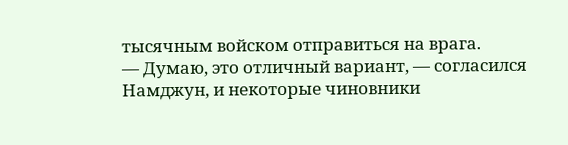тысячным войском отправиться на врага.
— Думаю, это отличный вариант, — согласился Намджун, и некоторые чиновники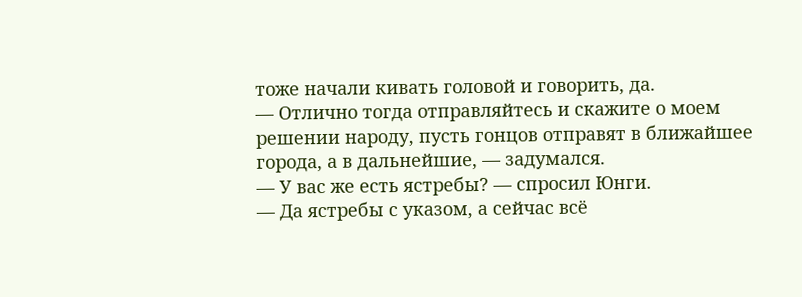тоже начали кивать головой и говорить, да.
— Отлично тогда отправляйтесь и скажите о моем решении народу, пусть гонцов отправят в ближайшее города, а в дальнейшие, — задумался.
— У вас же есть ястребы? — спросил Юнги.
— Да ястребы с указом, а сейчас всё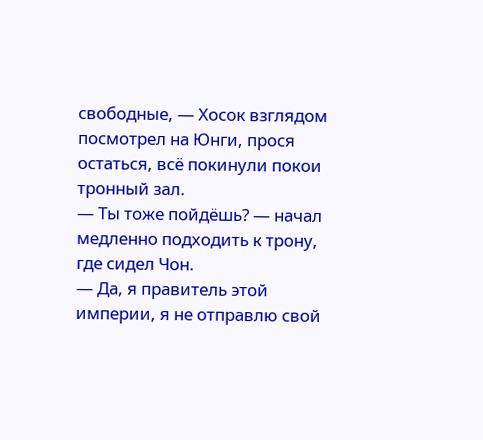свободные, — Хосок взглядом посмотрел на Юнги, прося остаться, всё покинули покои тронный зал.
— Ты тоже пойдёшь? — начал медленно подходить к трону, где сидел Чон.
— Да, я правитель этой империи, я не отправлю свой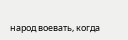народ воевать, когда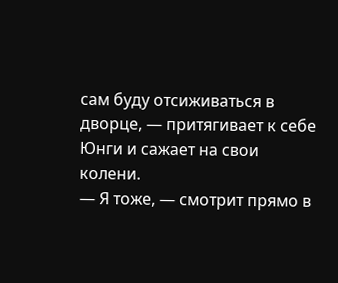сам буду отсиживаться в дворце, — притягивает к себе Юнги и сажает на свои колени.
— Я тоже, — смотрит прямо в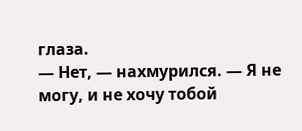глаза.
— Нет, — нахмурился. — Я не могу, и не хочу тобой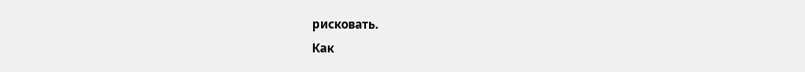рисковать.
Как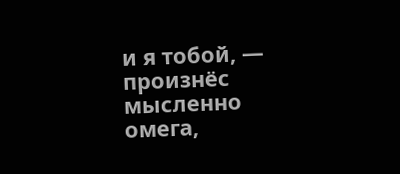и я тобой, — произнёс мысленно омега,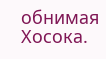обнимая Хосока.